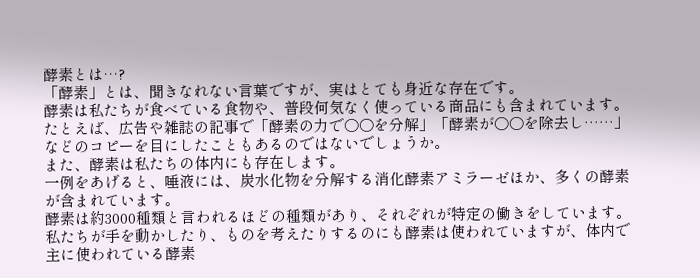酵素とは…?
「酵素」とは、聞きなれない言葉ですが、実はとても身近な存在です。
酵素は私たちが食べている食物や、普段何気なく使っている商品にも含まれています。
たとえば、広告や雑誌の記事で「酵素の力で○○を分解」「酵素が○○を除去し……」などのコピーを目にしたこともあるのではないでしょうか。
また、酵素は私たちの体内にも存在します。
一例をあげると、唾液には、炭水化物を分解する消化酵素アミラーゼほか、多くの酵素が含まれています。
酵素は約3000種類と言われるほどの種類があり、それぞれが特定の働きをしています。私たちが手を動かしたり、ものを考えたりするのにも酵素は使われていますが、体内で主に使われている酵素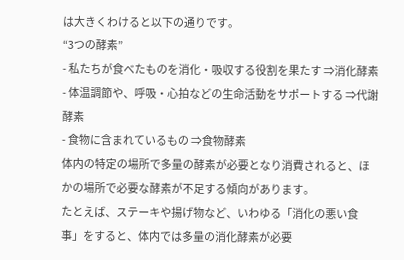は大きくわけると以下の通りです。
“3つの酵素”
- 私たちが食べたものを消化・吸収する役割を果たす ⇒消化酵素
- 体温調節や、呼吸・心拍などの生命活動をサポートする ⇒代謝酵素
- 食物に含まれているもの ⇒食物酵素
体内の特定の場所で多量の酵素が必要となり消費されると、ほかの場所で必要な酵素が不足する傾向があります。
たとえば、ステーキや揚げ物など、いわゆる「消化の悪い食事」をすると、体内では多量の消化酵素が必要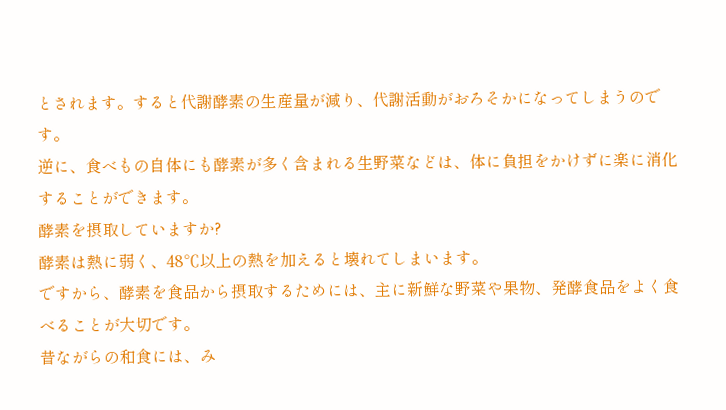とされます。すると代謝酵素の生産量が減り、代謝活動がおろそかになってしまうのです。
逆に、食べもの自体にも酵素が多く含まれる生野菜などは、体に負担をかけずに楽に消化することができます。
酵素を摂取していますか?
酵素は熱に弱く、48℃以上の熱を加えると壊れてしまいます。
ですから、酵素を食品から摂取するためには、主に新鮮な野菜や果物、発酵食品をよく食べることが大切です。
昔ながらの和食には、み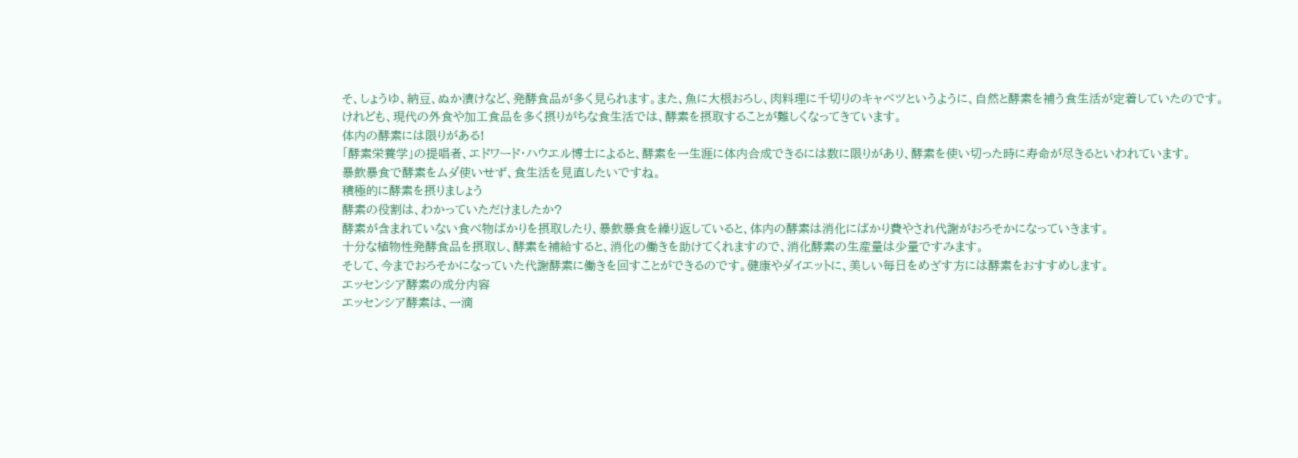そ、しょうゆ、納豆、ぬか漬けなど、発酵食品が多く見られます。また、魚に大根おろし、肉料理に千切りのキャベツというように、自然と酵素を補う食生活が定着していたのです。
けれども、現代の外食や加工食品を多く摂りがちな食生活では、酵素を摂取することが難しくなってきています。
体内の酵素には限りがある!
「酵素栄養学」の提唱者、エドワード・ハウエル博士によると、酵素を一生涯に体内合成できるには数に限りがあり、酵素を使い切った時に寿命が尽きるといわれています。
暴飲暴食で酵素をムダ使いせず、食生活を見直したいですね。
積極的に酵素を摂りましょう
酵素の役割は、わかっていただけましたか?
酵素が含まれていない食べ物ばかりを摂取したり、暴飲暴食を繰り返していると、体内の酵素は消化にばかり費やされ代謝がおろそかになっていきます。
十分な植物性発酵食品を摂取し、酵素を補給すると、消化の働きを助けてくれますので、消化酵素の生産量は少量ですみます。
そして、今までおろそかになっていた代謝酵素に働きを回すことができるのです。健康やダイエットに、美しい毎日をめざす方には酵素をおすすめします。
エッセンシア酵素の成分内容
エッセンシア酵素は、一滴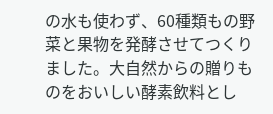の水も使わず、60種類もの野菜と果物を発酵させてつくりました。大自然からの贈りものをおいしい酵素飲料とし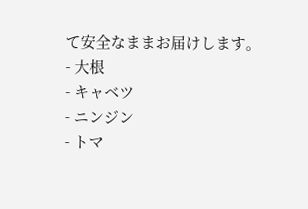て安全なままお届けします。
- 大根
- キャベツ
- ニンジン
- トマ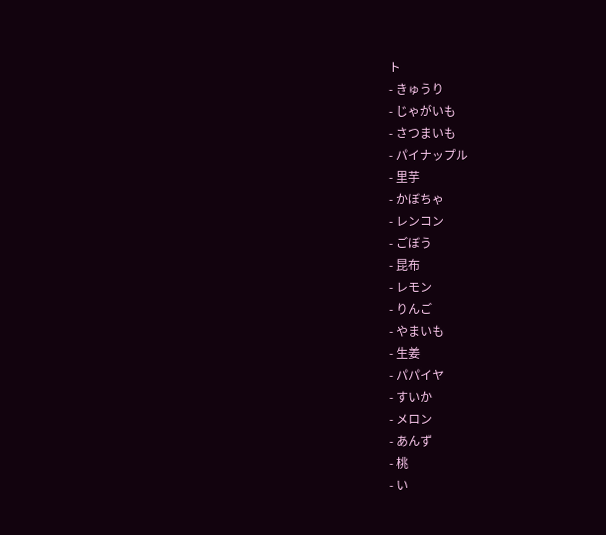ト
- きゅうり
- じゃがいも
- さつまいも
- パイナップル
- 里芋
- かぼちゃ
- レンコン
- ごぼう
- 昆布
- レモン
- りんご
- やまいも
- 生姜
- パパイヤ
- すいか
- メロン
- あんず
- 桃
- い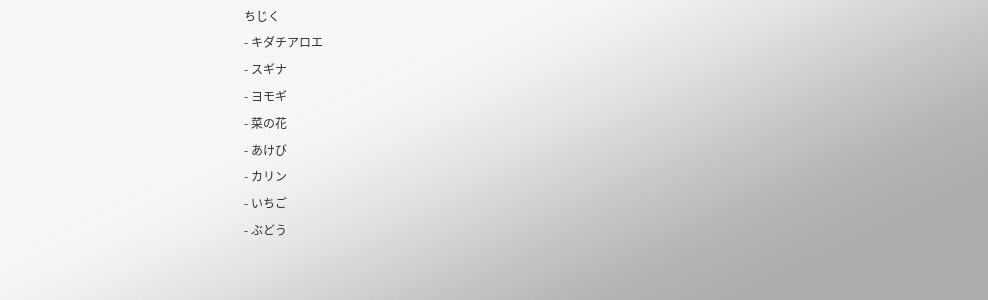ちじく
- キダチアロエ
- スギナ
- ヨモギ
- 菜の花
- あけび
- カリン
- いちご
- ぶどう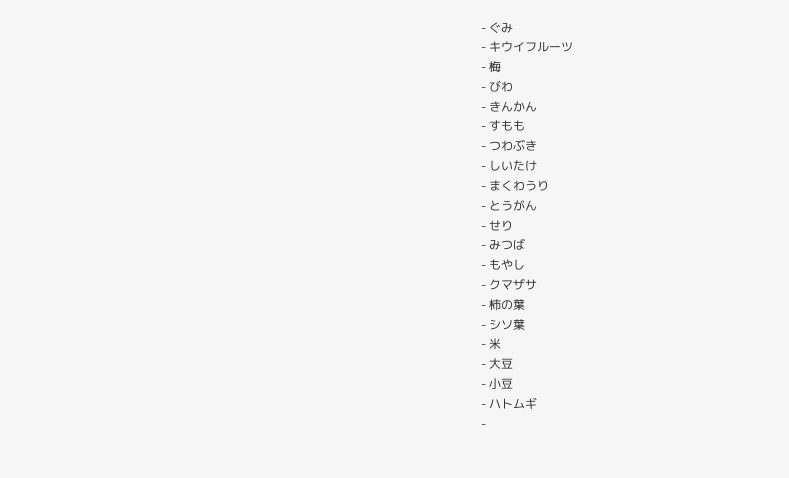- ぐみ
- キウイフルーツ
- 梅
- びわ
- きんかん
- すもも
- つわぶき
- しいたけ
- まくわうり
- とうがん
- せり
- みつば
- もやし
- クマザサ
- 柿の葉
- シソ葉
- 米
- 大豆
- 小豆
- ハトムギ
-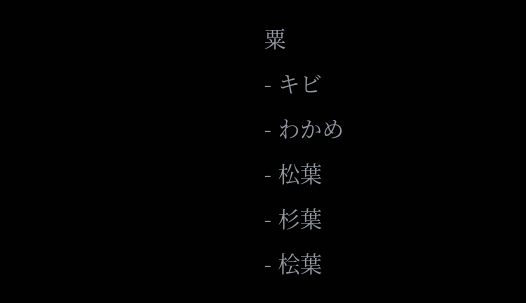粟
- キビ
- わかめ
- 松葉
- 杉葉
- 桧葉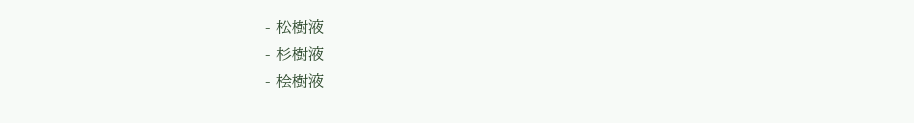- 松樹液
- 杉樹液
- 桧樹液